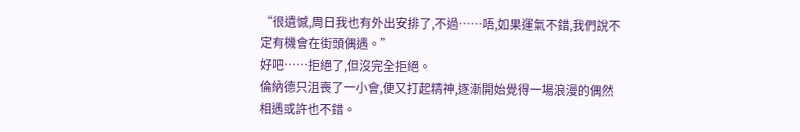“很遺憾,周日我也有外出安排了,不過……唔,如果運氣不錯,我們說不定有機會在街頭偶遇。”
好吧……拒絕了,但沒完全拒絕。
倫納德只沮喪了一小會,便又打起精神,逐漸開始覺得一場浪漫的偶然相遇或許也不錯。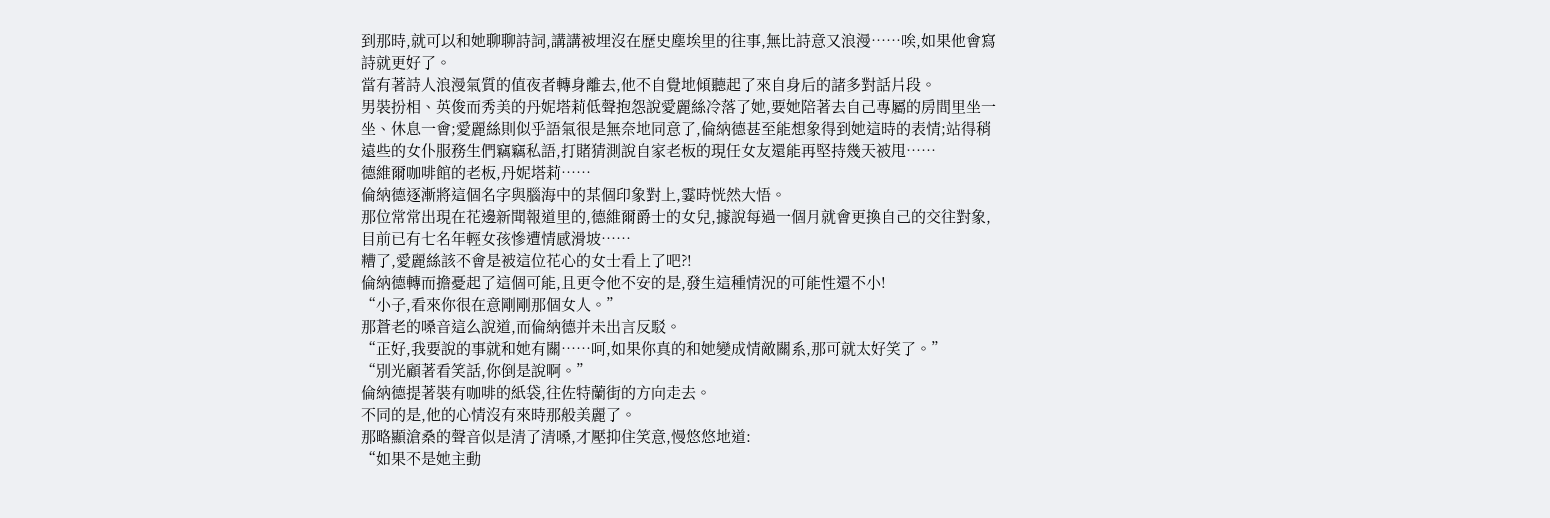到那時,就可以和她聊聊詩詞,講講被埋沒在歷史塵埃里的往事,無比詩意又浪漫……唉,如果他會寫詩就更好了。
當有著詩人浪漫氣質的值夜者轉身離去,他不自覺地傾聽起了來自身后的諸多對話片段。
男裝扮相、英俊而秀美的丹妮塔莉低聲抱怨說愛麗絲冷落了她,要她陪著去自己專屬的房間里坐一坐、休息一會;愛麗絲則似乎語氣很是無奈地同意了,倫納德甚至能想象得到她這時的表情;站得稍遠些的女仆服務生們竊竊私語,打賭猜測說自家老板的現任女友還能再堅持幾天被甩……
德維爾咖啡館的老板,丹妮塔莉……
倫納德逐漸將這個名字與腦海中的某個印象對上,霎時恍然大悟。
那位常常出現在花邊新聞報道里的,德維爾爵士的女兒,據說每過一個月就會更換自己的交往對象,目前已有七名年輕女孩慘遭情感滑坡……
糟了,愛麗絲該不會是被這位花心的女士看上了吧?!
倫納德轉而擔憂起了這個可能,且更令他不安的是,發生這種情況的可能性還不小!
“小子,看來你很在意剛剛那個女人。”
那蒼老的嗓音這么說道,而倫納德并未出言反駁。
“正好,我要說的事就和她有關……呵,如果你真的和她變成情敵關系,那可就太好笑了。”
“別光顧著看笑話,你倒是說啊。”
倫納德提著裝有咖啡的紙袋,往佐特蘭街的方向走去。
不同的是,他的心情沒有來時那般美麗了。
那略顯滄桑的聲音似是清了清嗓,才壓抑住笑意,慢悠悠地道:
“如果不是她主動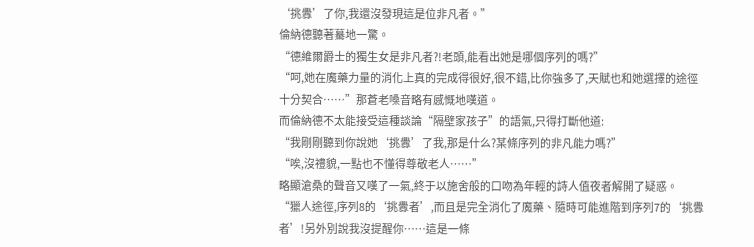‘挑釁’了你,我還沒發現這是位非凡者。”
倫納德聽著驀地一驚。
“德維爾爵士的獨生女是非凡者?!老頭,能看出她是哪個序列的嗎?”
“呵,她在魔藥力量的消化上真的完成得很好,很不錯,比你強多了,天賦也和她選擇的途徑十分契合……”那蒼老嗓音略有感慨地嘆道。
而倫納德不太能接受這種談論“隔壁家孩子”的語氣,只得打斷他道:
“我剛剛聽到你說她‘挑釁’了我,那是什么?某條序列的非凡能力嗎?”
“唉,沒禮貌,一點也不懂得尊敬老人……”
略顯滄桑的聲音又嘆了一氣,終于以施舍般的口吻為年輕的詩人值夜者解開了疑惑。
“獵人途徑,序列8的‘挑釁者’,而且是完全消化了魔藥、隨時可能進階到序列7的‘挑釁者’!另外別說我沒提醒你……這是一條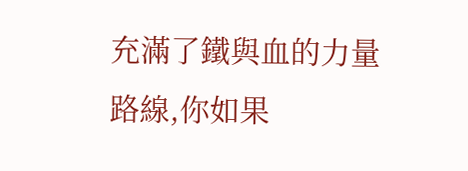充滿了鐵與血的力量路線,你如果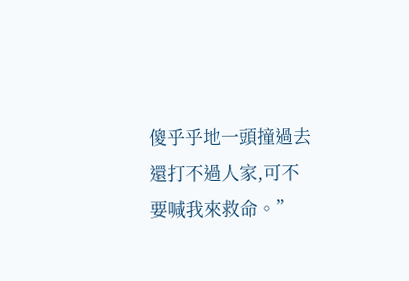傻乎乎地一頭撞過去還打不過人家,可不要喊我來救命。”